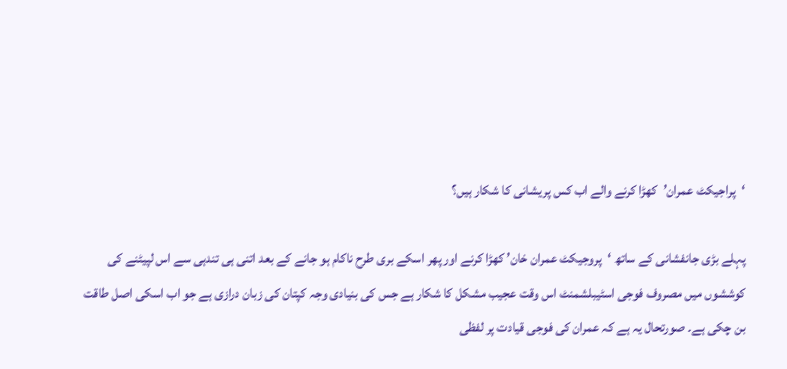‘پراجیکٹ عمران’کھڑا کرنے والے اب کس پریشانی کا شکار ہیں؟

پہلے بڑی جانفشانی کے ساتھ ‘پروجیکٹ عمران خان’ کھڑا کرنے اور پھر اسکے بری طرح ناکام ہو جانے کے بعد اتنی ہی تندہی سے اس لپیٹنے کی کوششوں میں مصروف فوجی اسٹیبلشمنٹ اس وقت عجیب مشکل کا شکار ہے جس کی بنیادی وجہ کپتان کی زبان درازی ہے جو اب اسکی اصل طاقت بن چکی ہے۔ صورتحال یہ ہے کہ عمران کی فوجی قیادت پر لفظی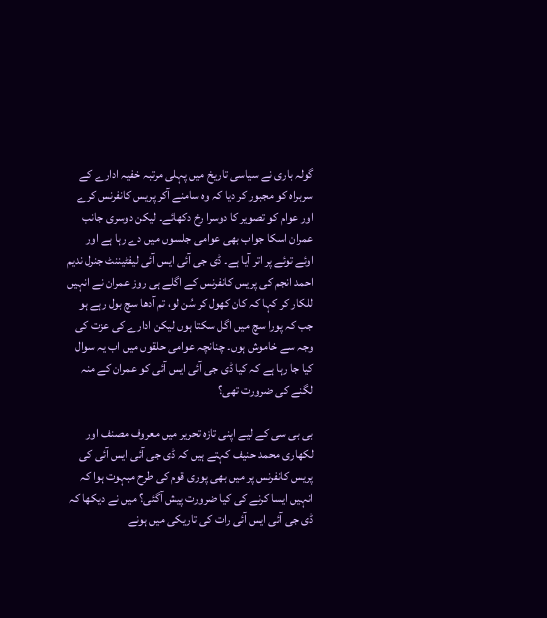گولہ باری نے سیاسی تاریخ میں پہلی مرتبہ خفیہ ادارے کے سربراہ کو مجبور کر دیا کہ وہ سامنے آکر پریس کانفرنس کرے اور عوام کو تصویر کا دوسرا رخ دکھائے۔ لیکن دوسری جانب عمران اسکا جواب بھی عوامی جلسوں میں دے رہا ہے اور اوئے توئے پر اتر آیا ہے۔ ڈی جی آئی ایس آئی لیفٹیننٹ جنرل ندیم احمد انجم کی پریس کانفرنس کے اگلے ہی روز عمران نے انہیں للکار کر کہا کہ کان کھول کر سُن لو، تم آدھا سچ بول رہے ہو جب کہ پورا سچ میں اگل سکتا ہوں لیکن ادارے کی عزت کی وجہ سے خاموش ہوں۔ چنانچہ عوامی حلقوں میں اب یہ سوال کیا جا رہا ہے کہ کیا ڈی جی آئی ایس آئی کو عمران کے منہ لگنے کی ضرورت تھی؟

بی بی سی کے لیے اپنی تازہ تحریر میں معروف مصنف اور لکھاری محمد حنیف کہتے ہیں کہ ڈی جی آئی ایس آئی کی پریس کانفرنس پر میں بھی پوری قوم کی طرح مبہوت ہوا کہ انہیں ایسا کرنے کی کیا ضرورت پیش آگئی؟ میں نے دیکھا کہ ڈی جی آئی ایس آئی رات کی تاریکی میں ہونے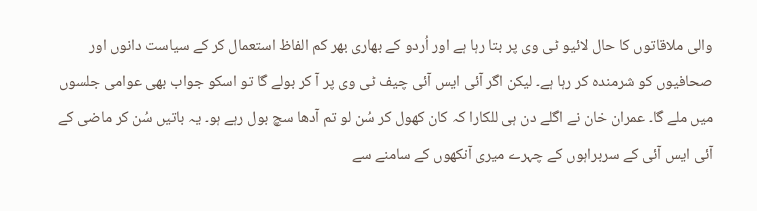والی ملاقاتوں کا حال لائیو ٹی وی پر بتا رہا ہے اور اُردو کے بھاری بھر کم الفاظ استعمال کر کے سیاست دانوں اور صحافیوں کو شرمندہ کر رہا ہے۔ لیکن اگر آئی ایس آئی چیف ٹی وی پر آ کر بولے گا تو اسکو جواب بھی عوامی جلسوں میں ملے گا۔ عمران خان نے اگلے دن ہی للکارا کہ کان کھول کر سُن لو تم آدھا سچ بول رہے ہو۔ یہ باتیں سُن کر ماضی کے آئی ایس آئی کے سربراہوں کے چہرے میری آنکھوں کے سامنے سے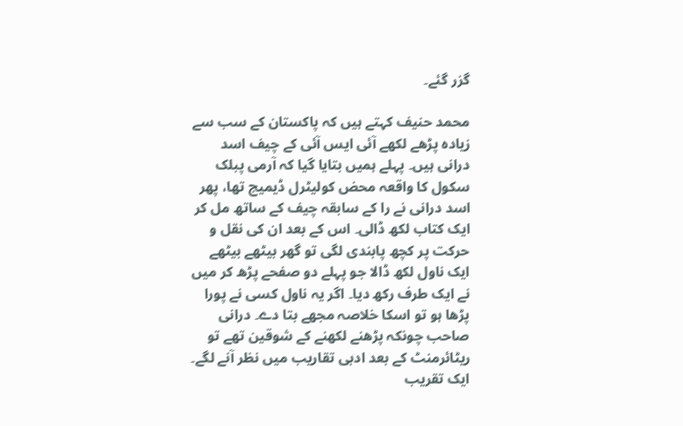گزر گئے۔

محمد حنیف کہتے ہیں کہ پاکستان کے سب سے زیادہ پڑھے لکھے آئی ایس آئی کے چیف اسد درانی ہیں۔ پہلے ہمیں بتایا گیا کہ آرمی پبلک سکول کا واقعہ محض کولیٹرل ڈیمیج تھا، پھر اسد درانی نے را کے سابقہ چیف کے ساتھ مل کر ایک کتاب لکھ ڈالی۔ اس کے بعد ان کی نقل و حرکت پر کچھ پابندی لگی تو گھر بیٹھے بیٹھے ایک ناول لکھ ڈالا جو پہلے دو صفحے پڑھ کر میں نے ایک طرف رکھ دیا۔ اگر یہ ناول کسی نے پورا پڑھا ہو تو اسکا خلاصہ مجھے بتا دے۔ درانی صاحب چونکہ پڑھنے لکھنے کے شوقین تھے تو ریٹائرمنٹ کے بعد ادبی تقاریب میں نظر آنے لگے۔ ایک تقریب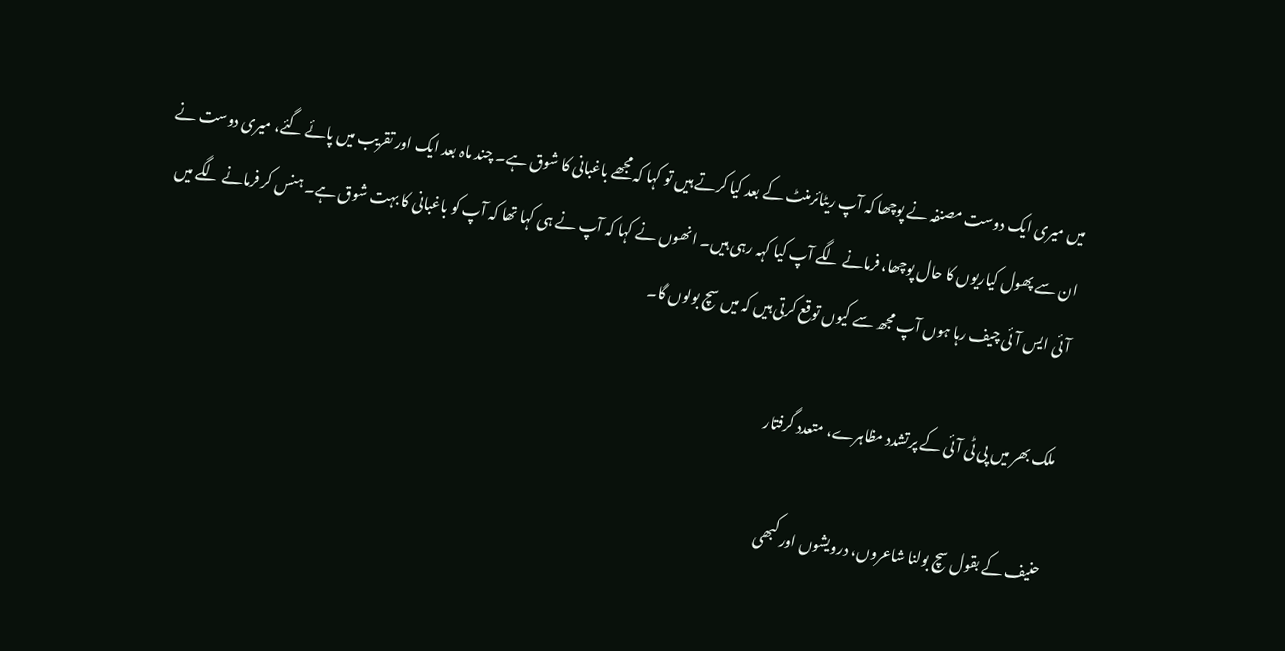میں میری ایک دوست مصنفہ نے پوچھا کہ آپ ریٹائرمنٹ کے بعد کیا کرتے ہیں تو کہا کہ مجھے باغبانی کا شوق ہے۔ چند ماہ بعد ایک اور تقریب میں پائے گئے، میری دوست نے ان سے پھول کیاریوں کا حال پوچھا، فرمانے لگے آپ کیا کہہ رہی ہیں۔ انھوں نے کہا کہ آپ نے ہی کہا تھا کہ آپ کو باغبانی کا بہت شوق ہے۔ ہنس کر فرمانے لگے میں آئی ایس آئی چیف رہا ہوں آپ مجھ سے کیوں توقع کرتی ہیں کہ میں سچ بولوں گا۔

ملک بھر میں پی ٹی آئی کے پرتشدد مظاہرے، متعدد گرفتار

حنیف کے بقول سچ بولنا شاعروں، درویشوں اور کبھی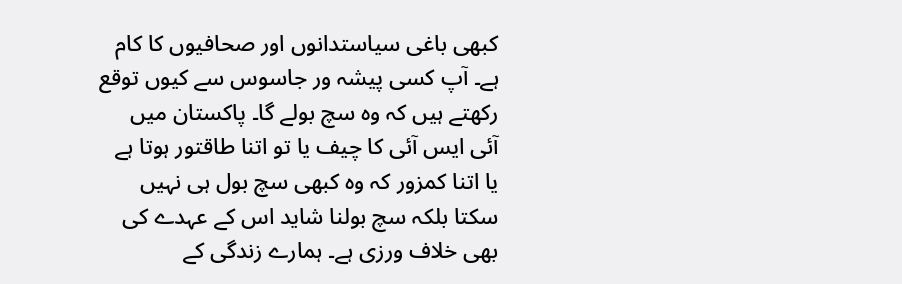کبھی باغی سیاستدانوں اور صحافیوں کا کام ہے۔ آپ کسی پیشہ ور جاسوس سے کیوں توقع رکھتے ہیں کہ وہ سچ بولے گا۔ پاکستان میں آئی ایس آئی کا چیف یا تو اتنا طاقتور ہوتا ہے یا اتنا کمزور کہ وہ کبھی سچ بول ہی نہیں سکتا بلکہ سچ بولنا شاید اس کے عہدے کی بھی خلاف ورزی ہے۔ ہمارے زندگی کے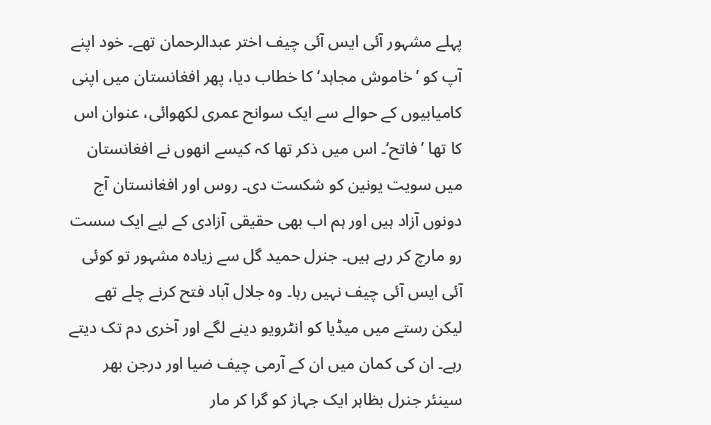پہلے مشہور آئی ایس آئی چیف اختر عبدالرحمان تھے۔ خود اپنے آپ کو ’خاموش مجاہد‘ کا خطاب دیا، پھر افغانستان میں اپنی کامیابیوں کے حوالے سے ایک سوانح عمری لکھوائی، عنوان اس کا تھا ’فاتح‘۔ اس میں ذکر تھا کہ کیسے انھوں نے افغانستان میں سویت یونین کو شکست دی۔ روس اور افغانستان آج دونوں آزاد ہیں اور ہم اب بھی حقیقی آزادی کے لیے ایک سست رو مارچ کر رہے ہیں۔ جنرل حمید گل سے زیادہ مشہور تو کوئی آئی ایس آئی چیف نہیں رہا۔ وہ جلال آباد فتح کرنے چلے تھے لیکن رستے میں میڈیا کو انٹرویو دینے لگے اور آخری دم تک دیتے رہے۔ ان کی کمان میں ان کے آرمی چیف ضیا اور درجن بھر سینئر جنرل بظاہر ایک جہاز کو گرا کر مار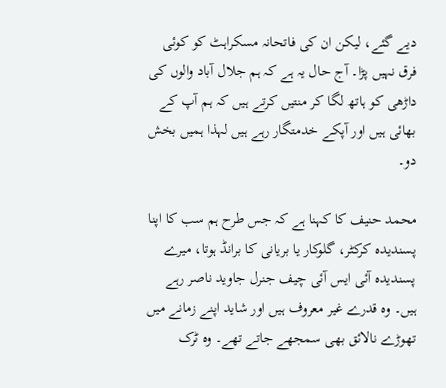دیے گئے، لیکن ان کی فاتحانہ مسکراہٹ کو کوئی فرق نہیں پڑا۔ آج حال یہ ہے کہ ہم جلال آباد والوں کی داڑھی کو ہاتھ لگا کر منتیں کرتے ہیں کہ ہم آپ کے بھائی ہیں اور آپکے خدمتگار رہے ہیں لہذا ہمیں بخش دو۔

محمد حنیف کا کہنا ہے کہ جس طرح ہم سب کا اپنا پسندیدہ کرکٹر، گلوکار یا بریانی کا برانڈ ہوتا، میرے پسندیدہ آئی ایس آئی چیف جنرل جاوید ناصر رہے ہیں۔ وہ قدرے غیر معروف ہیں اور شاید اپنے زمانے میں تھوڑے نالائق بھی سمجھے جاتے تھے۔ وہ ٹرک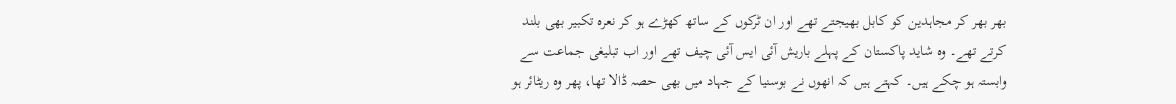بھر بھر کر مجاہدین کو کابل بھیجتے تھے اور ان ٹرکوں کے ساتھ کھڑے ہو کر نعرہ تکبیر بھی بلند کرتے تھے۔ وہ شاید پاکستان کے پہلے باریش آئی ایس آئی چیف تھے اور اب تبلیغی جماعت سے وابستہ ہو چکے ہیں۔ کہتے ہیں کہ انھوں نے بوسنیا کے جہاد میں بھی حصہ ڈالا تھا، پھر وہ ریٹائر ہو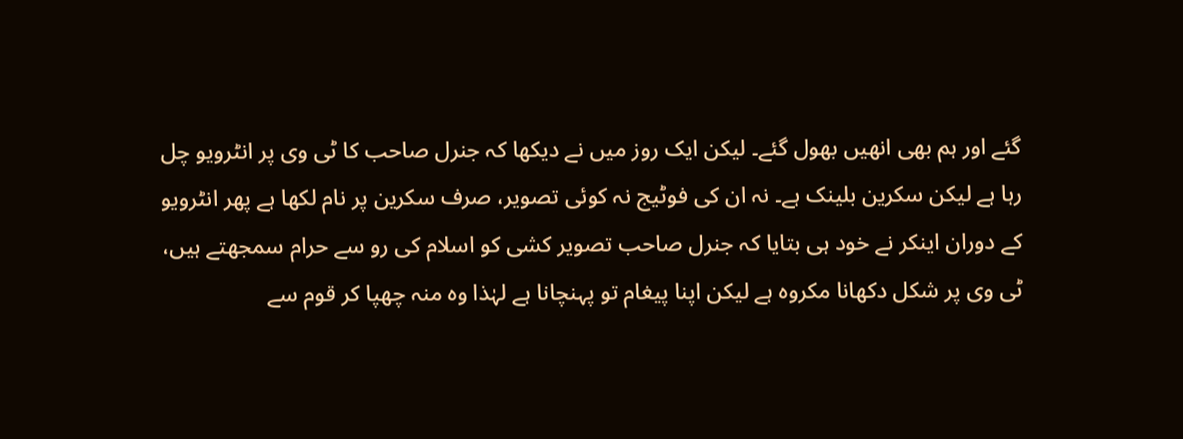گئے اور ہم بھی انھیں بھول گئے۔ لیکن ایک روز میں نے دیکھا کہ جنرل صاحب کا ٹی وی پر انٹرویو چل رہا ہے لیکن سکرین بلینک ہے۔ نہ ان کی فوٹیج نہ کوئی تصویر، صرف سکرین پر نام لکھا ہے پھر انٹرویو کے دوران اینکر نے خود ہی بتایا کہ جنرل صاحب تصویر کشی کو اسلام کی رو سے حرام سمجھتے ہیں، ٹی وی پر شکل دکھانا مکروہ ہے لیکن اپنا پیغام تو پہنچانا ہے لہٰذا وہ منہ چھپا کر قوم سے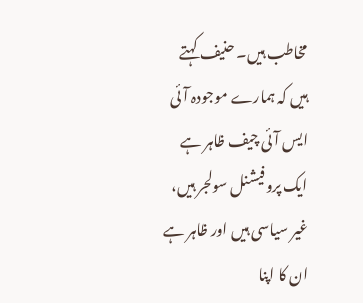مخاطب ہیں۔ حنیف کہتے ہیں کہ ہمارے موجودہ آئی ایس آئی چیف ظاہر ہے ایک پروفیشنل سولجر ہیں، غیر سیاسی ہیں اور ظاہر ہے ان کا اپنا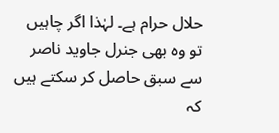حلال حرام ہے۔ لہٰذا اگر چاہیں تو وہ بھی جنرل جاوید ناصر سے سبق حاصل کر سکتے ہیں کہ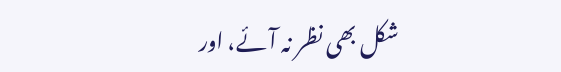شکل بھی نظر نہ آئے، اور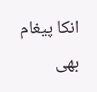انکا پیغام بھی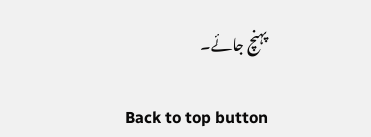پہنچ جائے۔

Back to top button